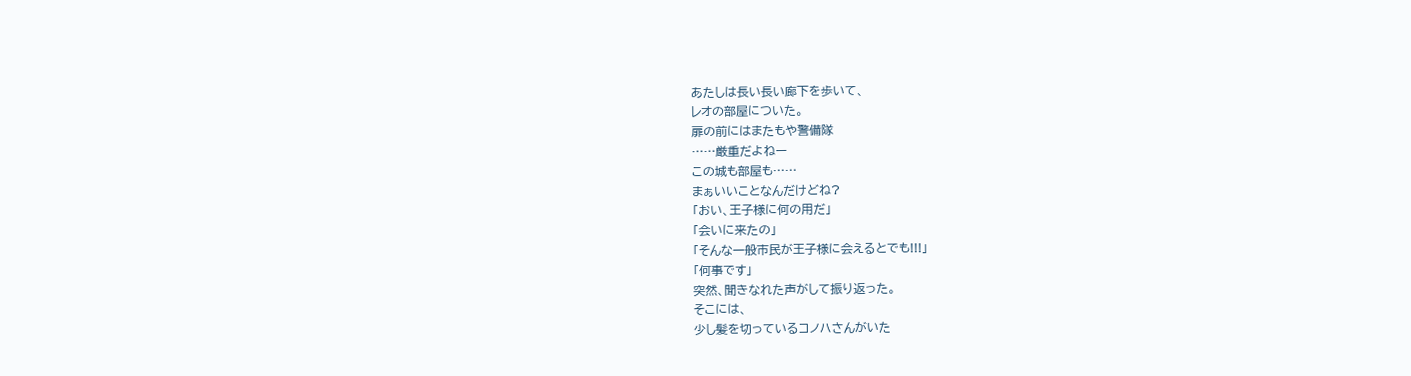あたしは長い長い廊下を歩いて、
レオの部屋についた。
扉の前にはまたもや警備隊
……厳重だよねー
この城も部屋も……
まぁいいことなんだけどね?
「おい、王子様に何の用だ」
「会いに来たの」
「そんな一般市民が王子様に会えるとでも!!!」
「何事です」
突然、聞きなれた声がして振り返った。
そこには、
少し髪を切っているコノハさんがいた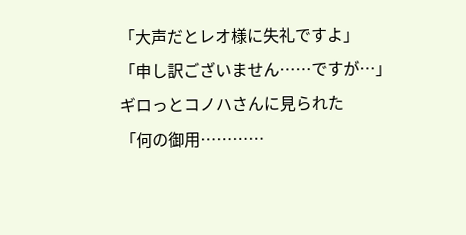「大声だとレオ様に失礼ですよ」
「申し訳ございません……ですが…」
ギロっとコノハさんに見られた
「何の御用…………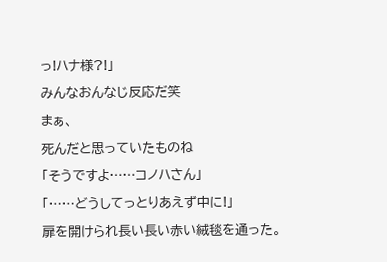っ!ハナ様?!」
みんなおんなじ反応だ笑
まぁ、
死んだと思っていたものね
「そうですよ……コノハさん」
「……どうしてっとりあえず中に!」
扉を開けられ長い長い赤い絨毯を通った。